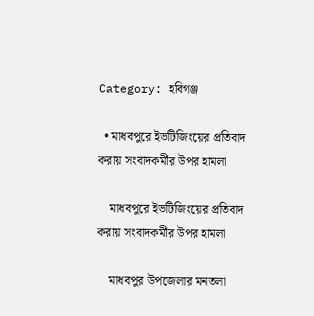Category: হবিগঞ্জ

  • মাধবপুরে ইভটিজিংয়ের প্রতিবাদ করায় সংবাদকর্মীর উপর হামলা

    মাধবপুরে ইভটিজিংয়ের প্রতিবাদ করায় সংবাদকর্মীর উপর হামলা

    মাধবপুর উপজেলার মনতলা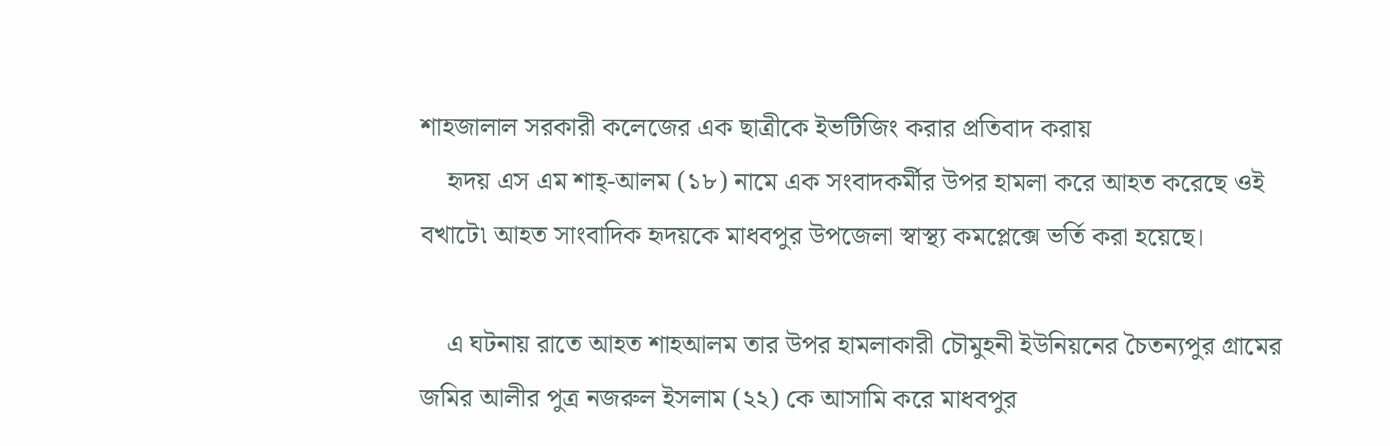শাহজালাল সরকারী কলেজের এক ছাত্রীকে ইভটিজিং করার প্রতিবাদ করায়
    হৃদয় এস এম শাহ্-আলম (১৮) নামে এক সংবাদকর্মীর উপর হামলা করে আহত করেছে ওই বখাটে৷ আহত সাংবাদিক হৃদয়কে মাধবপুর উপজেলা স্বাস্থ্য কমপ্লেক্সে ভর্তি করা হয়েছে।

    এ ঘটনায় রাতে আহত শাহআলম তার উপর হামলাকারী চৌমুহনী ইউনিয়নের চৈতন্যপুর গ্রামের জমির আলীর পুত্র নজরুল ইসলাম (২২) কে আসামি করে মাধবপুর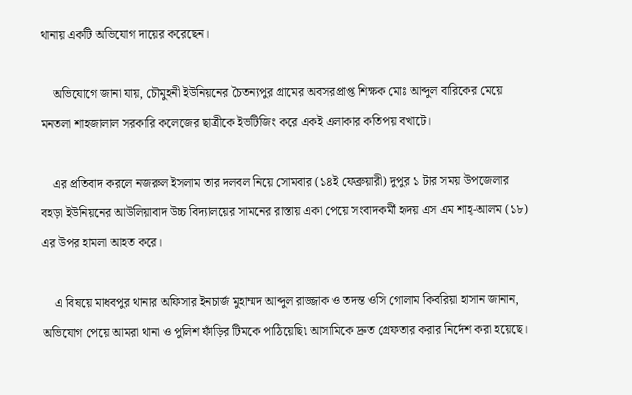থানায় একটি অভিযোগ দায়ের করেছেন।

    অভিযোগে জানা যায়, চৌমুহনী ইউনিয়নের চৈতন্যপুর গ্রামের অবসরপ্রাপ্ত শিক্ষক মোঃ আব্দুল বারিকের মেয়ে মনতলা শাহজালাল সরকারি কলেজের ছাত্রীকে ইভটিজিং করে একই এলাকার কতিপয় বখাটে।

    এর প্রতিবাদ করলে নজরুল ইসলাম তার দলবল নিয়ে সোমবার (১৪ই ফেব্রুয়ারী) দুপুর ১ টার সময় উপজেলার বহড়া ইউনিয়নের আউলিয়াবাদ উচ্চ বিদ্যালয়ের সামনের রাস্তায় একা পেয়ে সংবাদকর্মী হৃদয় এস এম শাহ্-আলম (১৮) এর উপর হামলা আহত করে।

    এ বিষয়ে মাধবপুর থানার অফিসার ইনচার্জ মুহাম্মদ আব্দুল রাজ্জাক ও তদন্ত ওসি গোলাম কিবরিয়া হাসান জানান, অভিযোগ পেয়ে আমরা থানা ও পুলিশ ফাঁড়ির টিমকে পাঠিয়েছি৷ আসামিকে দ্রুত গ্রেফতার করার নির্দেশ করা হয়েছে।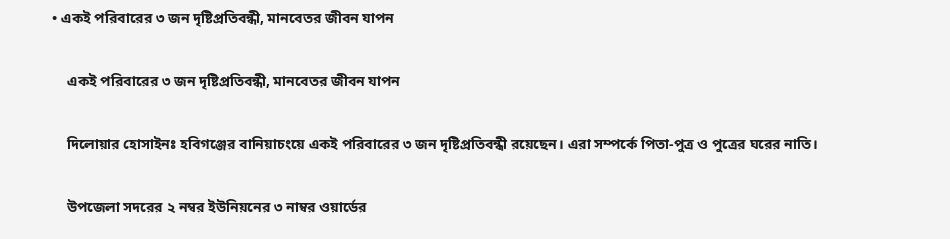• একই পরিবারের ৩ জন দৃষ্টিপ্রতিবন্ধী, মানবেতর জীবন যাপন

    একই পরিবারের ৩ জন দৃষ্টিপ্রতিবন্ধী, মানবেতর জীবন যাপন

    দি‌লোয়ার হোসাইনঃ হবিগঞ্জের বানিয়াচংয়ে একই পরিবারের ৩ জন দৃষ্টিপ্রতিবন্ধী রয়েছেন। এরা সম্পর্কে পিতা-পুত্র ও পুত্রের ঘরের নাতি।

    উপজেলা সদরের ২ নম্বর ইউনিয়নের ৩ নাম্বর ওয়ার্ডের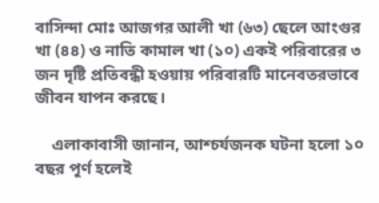বাসিন্দা মোঃ আজগর আলী খা (৬৩) ছেলে আংগুর খা (৪৪) ও নাতি কামাল খা (১০) একই পরিবারের ৩ জন দৃষ্টি প্রতিবন্ধী হওয়ায় পরিবারটি মানেবতরভাবে জীবন যাপন করছে।

    এলাকাবাসী জানান, আশ্চর্যজনক ঘটনা হলো ১০ বছর পূর্ণ হলেই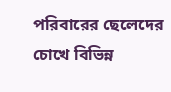পরিবারের ছেলেদের চোখে বিভিন্ন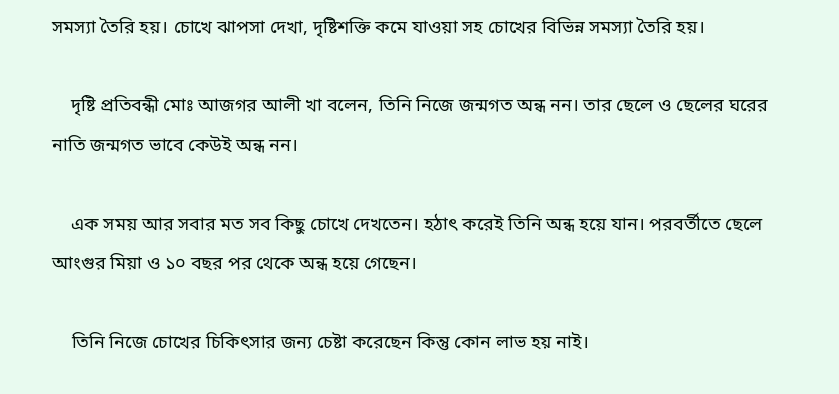সমস্যা তৈরি হয়। চোখে ঝাপসা দেখা, দৃষ্টিশক্তি কমে যাওয়া সহ চোখের বিভিন্ন সমস্যা তৈরি হয়।

    দৃষ্টি প্রতিবন্ধী মোঃ আজগর আলী খা বলেন, তিনি নিজে জন্মগত অন্ধ নন। তার ছেলে ও ছেলের ঘরের নাতি জন্মগত ভাবে কেউই অন্ধ নন।

    এক সময় আর সবার মত সব কিছু চোখে দেখতেন। হঠাৎ করেই তিনি অন্ধ হয়ে যান। পরবর্তীতে ছেলে আংগুর মিয়া ও ১০ বছর পর থেকে অন্ধ হয়ে গেছেন।

    তিনি নিজে চোখের চিকিৎসার জন্য চেষ্টা করেছেন কিন্তু কোন লাভ হয় নাই।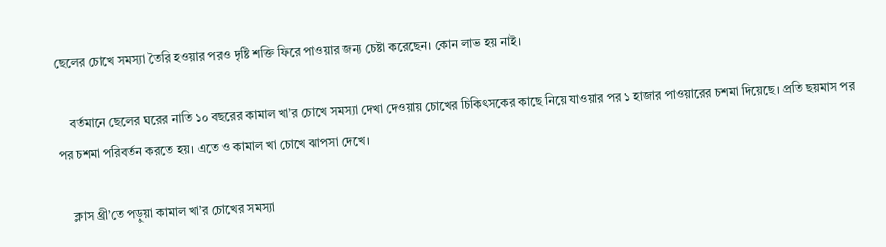ছেলের চোখে সমস্যা তৈরি হওয়ার পরও দৃষ্টি শক্তি ফিরে পাওয়ার জন্য চেষ্টা করেছেন। কোন লাভ হয় নাই।

    বর্তমানে ছেলের ঘরের নাতি ১০ বছরের কামাল খা’র চোখে সমস্যা দেখা দেওয়ায় চোখের চিকিৎসকের কাছে নিয়ে যাওয়ার পর ১ হাজার পাওয়ারের চশমা দিয়েছে। প্রতি ছয়মাস পর পর চশমা পরিবর্তন করতে হয়। এতে ও কামাল খা চোখে ঝাপসা দেখে।

    ক্লাস থ্রী’তে পড়ুয়া কামাল খা’র চোখের সমস্যা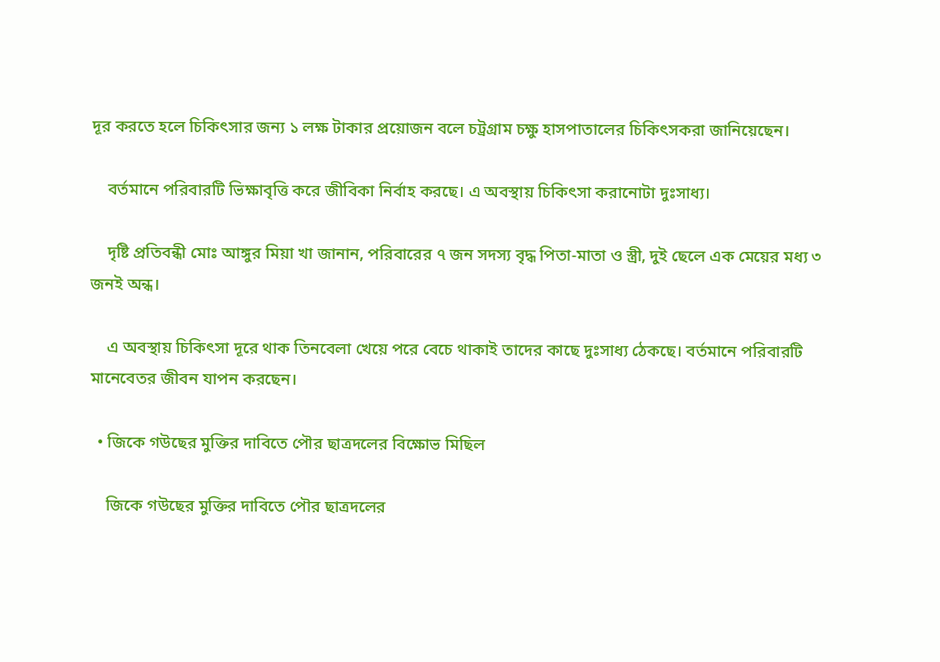দূর করতে হলে চিকিৎসার জন্য ১ লক্ষ টাকার প্রয়োজন বলে চট্রগ্রাম চক্ষু হাসপাতালের চিকিৎসকরা জানিয়েছেন।

    বর্তমানে পরিবারটি ভিক্ষাবৃত্তি করে জীবিকা নির্বাহ করছে। এ অবস্থায় চিকিৎসা করানোটা দুঃসাধ্য।

    দৃষ্টি প্রতিবন্ধী মোঃ আঙ্গুর মিয়া খা জানান, পরিবারের ৭ জন সদস্য বৃদ্ধ পিতা-মাতা ও স্ত্রী, দুই ছেলে এক মেয়ের মধ্য ৩ জনই অন্ধ।

    এ অবস্থায় চিকিৎসা দূরে থাক তিনবেলা খেয়ে পরে বেচে থাকাই তাদের কাছে দুঃসাধ্য ঠেকছে। বর্তমানে পরিবারটি মানেবেতর জীবন যাপন করছেন।

  • জিকে গউছের মুক্তির দাবিতে পৌর ছাত্রদলের বিক্ষোভ মিছিল

    জিকে গউছের মুক্তির দাবিতে পৌর ছাত্রদলের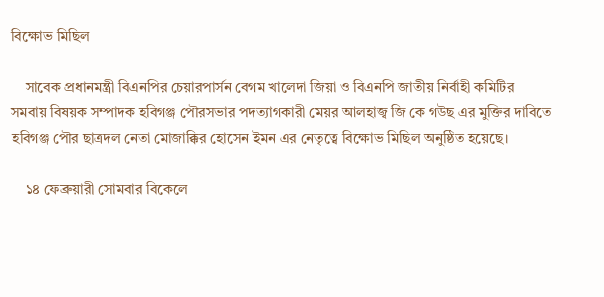বিক্ষোভ মিছিল

    সাবেক প্রধানমন্ত্রী বিএনপির চেয়ারপার্সন বেগম খালেদা জিয়া ও বিএনপি জাতীয় নির্বাহী কমিটির সমবায় বিষয়ক সম্পাদক হবিগঞ্জ পৌরসভার পদত্যাগকারী মেয়র আলহাজ্ব জি কে গউছ এর মুক্তির দাবিতে হবিগঞ্জ পৌর ছাত্রদল নেতা মোজাক্কির হোসেন ইমন এর নেতৃত্বে বিক্ষোভ মিছিল অনুষ্ঠিত হয়েছে।

    ১৪ ফেব্রুয়ারী সোমবার বিকেলে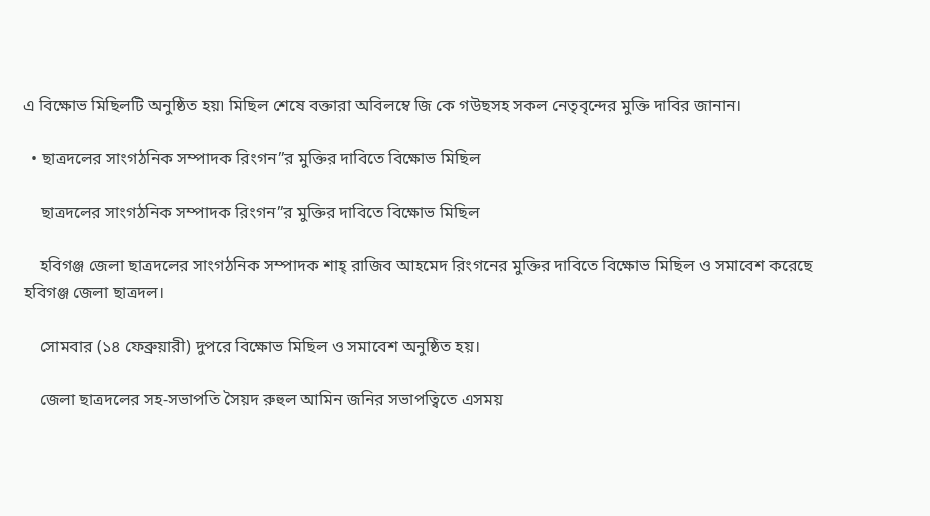এ বিক্ষোভ মিছিলটি অনুষ্ঠিত হয়৷ মিছিল শেষে বক্তারা অবিলম্বে জি কে গউছসহ সকল নেতৃবৃন্দের মুক্তি দাবির জানান।

  • ছাত্রদলের সাংগঠনিক সম্পাদক রিংগন”র মুক্তির দাবিতে বিক্ষোভ মিছিল

    ছাত্রদলের সাংগঠনিক সম্পাদক রিংগন”র মুক্তির দাবিতে বিক্ষোভ মিছিল

    হবিগঞ্জ জেলা ছাত্রদলের সাংগঠনিক সম্পাদক শাহ্ রাজিব আহমেদ রিংগনের মুক্তির দাবিতে বিক্ষোভ মিছিল ও সমাবেশ করেছে হবিগঞ্জ জেলা ছাত্রদল।

    সোমবার (১৪ ফেব্রুয়ারী) দুপরে বিক্ষোভ মিছিল ও সমাবেশ অনুষ্ঠিত হয়।

    জেলা ছাত্রদলের সহ-সভাপতি সৈয়দ রুহুল আমিন জনির সভাপত্বিতে এসময়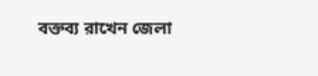বক্তব্য রাখেন জেলা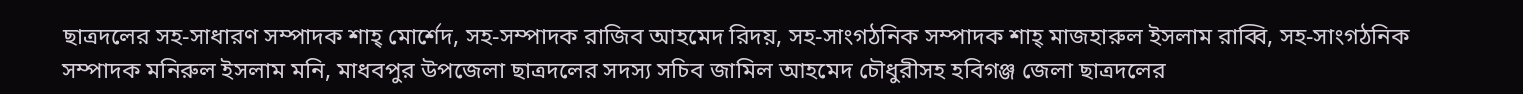ছাত্রদলের সহ-সাধারণ সম্পাদক শাহ্ মোর্শেদ, সহ-সম্পাদক রাজিব আহমেদ রিদয়, সহ-সাংগঠনিক সম্পাদক শাহ্ মাজহারুল ইসলাম রাব্বি, সহ-সাংগঠনিক সম্পাদক মনিরুল ইসলাম মনি, মাধবপুর উপজেলা ছাত্রদলের সদস্য সচিব জামিল আহমেদ চৌধুরীসহ হবিগঞ্জ জেলা ছাত্রদলের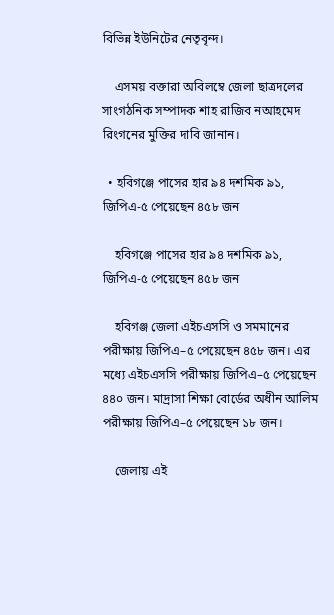বিভিন্ন ইউনিটের নেতৃবৃন্দ।

    এসময় বক্তারা অবিলম্বে জেলা ছাত্রদলের সাংগঠনিক সম্পাদক শাহ রাজিব নআহমেদ রিংগনের মুক্তির দাবি জানান।

  • হবিগঞ্জে পাসের হার ৯৪ দশমিক ৯১, জিপিএ-৫ পেয়েছেন ৪৫৮ জন

    হবিগঞ্জে পাসের হার ৯৪ দশমিক ৯১, জিপিএ-৫ পেয়েছেন ৪৫৮ জন

    হবিগঞ্জ জেলা এইচএসসি ও সমমানের পরীক্ষায় জিপিএ–৫ পেয়েছেন ৪৫৮ জন। এর মধ্যে এইচএসসি পরীক্ষায় জিপিএ–৫ পেয়েছেন ৪৪০ জন। মাদ্রাসা শিক্ষা বোর্ডের অধীন আলিম পরীক্ষায় জিপিএ–৫ পেয়েছেন ১৮ জন।

    জেলায় এই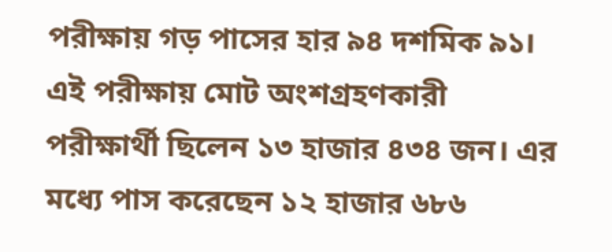পরীক্ষায় গড় পাসের হার ৯৪ দশমিক ৯১। এই পরীক্ষায় মোট অংশগ্রহণকারী পরীক্ষার্থী ছিলেন ১৩ হাজার ৪৩৪ জন। এর মধ্যে পাস করেছেন ১২ হাজার ৬৮৬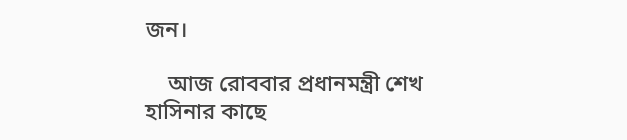জন।

    আজ রোববার প্রধানমন্ত্রী শেখ হাসিনার কাছে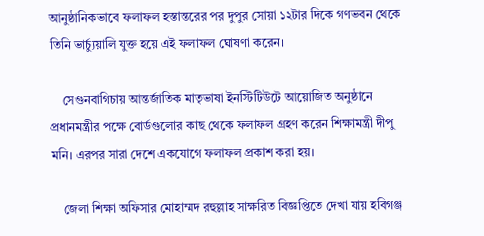আনুষ্ঠানিকভাবে ফলাফল হস্তান্তরের পর দুপুর সোয়া ১২টার দিকে গণভবন থেকে তিনি ভার্চ্যুয়ালি যুক্ত হয়ে এই ফলাফল ঘোষণা করেন।

    সেগুনবাগিচায় আন্তর্জাতিক মাতৃভাষা ইনস্টিটিউটে আয়োজিত অনুষ্ঠানে প্রধানমন্ত্রীর পক্ষে বোর্ডগুলোর কাছ থেকে ফলাফল গ্রহণ করেন শিক্ষামন্ত্রী দীপু মনি। এরপর সারা দেশে একযোগে ফলাফল প্রকাশ করা হয়।

    জেলা শিক্ষা অফিসার মোহাম্মদ রহুল্লাহ সাক্ষরিত বিজ্ঞপ্তিতে দেখা যায় হবিগঞ্জ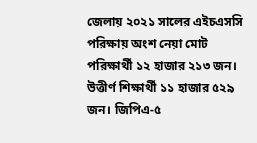জেলায় ২০২১ সালের এইচএসসি পরিক্ষায় অংশ নেয়া মোট পরিক্ষার্থী ১২ হাজার ২১৩ জন। উত্তীর্ণ শিক্ষার্থী ১১ হাজার ৫২৯ জন। জিপিএ-৫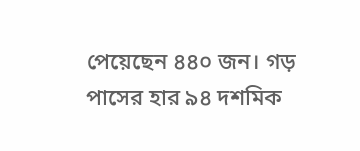পেয়েছেন ৪৪০ জন। গড় পাসের হার ৯৪ দশমিক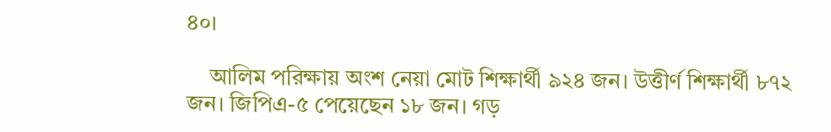৪০।

    আলিম পরিক্ষায় অংশ নেয়া মোট শিক্ষার্থী ৯২৪ জন। উত্তীর্ণ শিক্ষার্থী ৮৭২ জন। জিপিএ-৫ পেয়েছেন ১৮ জন। গড়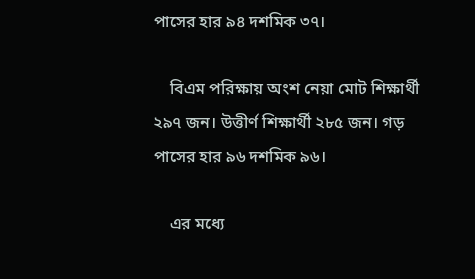পাসের হার ৯৪ দশমিক ৩৭।

    বিএম পরিক্ষায় অংশ নেয়া মোট শিক্ষার্থী ২৯৭ জন। উত্তীর্ণ শিক্ষার্থী ২৮৫ জন। গড় পাসের হার ৯৬ দশমিক ৯৬।

    এর মধ্যে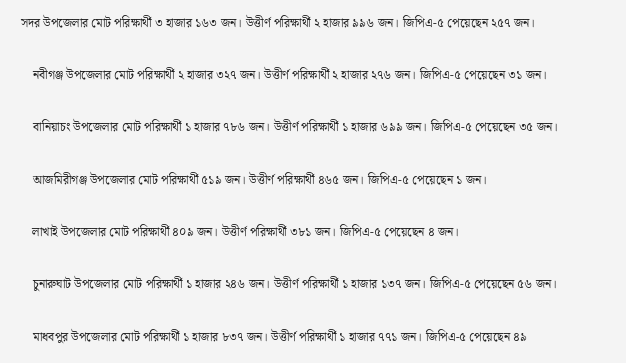সদর উপজেলার মোট পরিক্ষার্থী ৩ হাজার ১৬৩ জন। উত্তীর্ণ পরিক্ষার্থী ২ হাজার ৯৯৬ জন। জিপিএ-৫ পেয়েছেন ২৫৭ জন।

    নবীগঞ্জ উপজেলার মোট পরিক্ষার্থী ২ হাজার ৩২৭ জন। উত্তীর্ণ পরিক্ষার্থী ২ হাজার ২৭৬ জন। জিপিএ-৫ পেয়েছেন ৩১ জন।

    বানিয়াচং উপজেলার মোট পরিক্ষার্থী ১ হাজার ৭৮৬ জন। উত্তীর্ণ পরিক্ষার্থী ১ হাজার ৬৯৯ জন। জিপিএ-৫ পেয়েছেন ৩৫ জন।

    আজমিরীগঞ্জ উপজেলার মোট পরিক্ষার্থী ৫১৯ জন। উত্তীর্ণ পরিক্ষার্থী ৪৬৫ জন। জিপিএ-৫ পেয়েছেন ১ জন।

    লাখাই উপজেলার মোট পরিক্ষার্থী ৪০৯ জন। উত্তীর্ণ পরিক্ষার্থী ৩৮১ জন। জিপিএ-৫ পেয়েছেন ৪ জন।

    চুনারুঘাট উপজেলার মোট পরিক্ষার্থী ১ হাজার ২৪৬ জন। উত্তীর্ণ পরিক্ষার্থী ১ হাজার ১৩৭ জন। জিপিএ-৫ পেয়েছেন ৫৬ জন।

    মাধবপুর উপজেলার মোট পরিক্ষার্থী ১ হাজার ৮৩৭ জন। উত্তীর্ণ পরিক্ষার্থী ১ হাজার ৭৭১ জন। জিপিএ-৫ পেয়েছেন ৪৯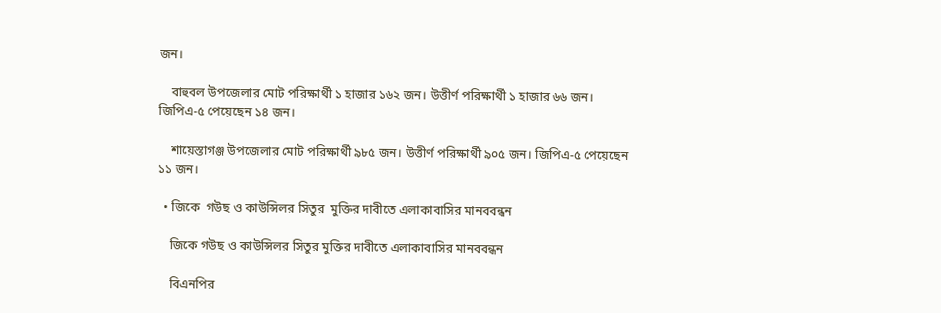জন।

    বাহুবল উপজেলার মোট পরিক্ষার্থী ১ হাজার ১৬২ জন। উত্তীর্ণ পরিক্ষার্থী ১ হাজার ৬৬ জন। জিপিএ-৫ পেয়েছেন ১৪ জন।

    শায়েস্তাগঞ্জ উপজেলার মোট পরিক্ষার্থী ৯৮৫ জন। উত্তীর্ণ পরিক্ষার্থী ৯০৫ জন। জিপিএ-৫ পেয়েছেন ১১ জন।

  • জিকে  গউছ ও কাউন্সিলর সিতুর  মুক্তির দাবীতে এলাকাবাসির মানববন্ধন

    জিকে গউছ ও কাউন্সিলর সিতুর মুক্তির দাবীতে এলাকাবাসির মানববন্ধন

    বিএনপির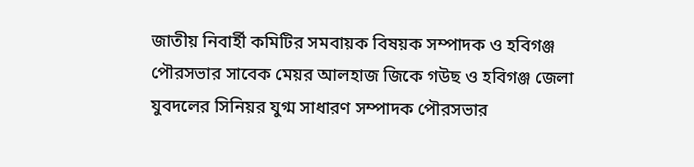জাতীয় নিবার্হী কমিটির সমবায়ক বিষয়ক সম্পাদক ও হবিগঞ্জ পৌরসভার সাবেক মেয়র আলহাজ জিকে গউছ ও হবিগঞ্জ জেলা যুবদলের সিনিয়র যুগ্ম সাধারণ সম্পাদক পৌরসভার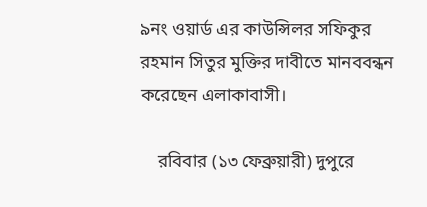৯নং ওয়ার্ড এর কাউন্সিলর সফিকুর রহমান সিতুর মুক্তির দাবীতে মানববন্ধন করেছেন এলাকাবাসী।

    রবিবার (১৩ ফেব্রুয়ারী) দুপুরে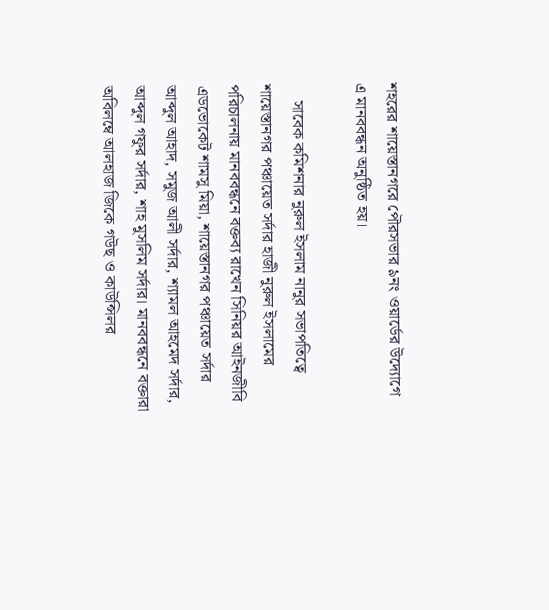শহরের শায়েস্তানগরে পৌরসভার ৯নং ওয়ার্ডের উদ্যোগে এ মানববন্ধন অনুষ্ঠিত হয়।

    সাবেক কমিশনার নুরুল ইসলাম নানুর সভাপতিত্বে শায়েস্তানগর পঞ্চায়েত সর্দার হাজী নুরুল ইসলামের পরিচালনায় মানববন্ধনে বক্তব্য রাখেন সিনিয়র আইনজীবি এডভোকেট শামসু মিয়া, শায়েস্তানগর পঞ্চায়েত সর্দার আব্দুল আহাদ, সমুজ আলী সর্দার, শ্যামল আহমেদ সর্দার, আব্দুল গফুর সর্দার, শাহ মুসলিম সর্দার। মানববন্ধনে বক্তারা অবিলম্বে আলহাজ জিকে গউছ ও কাউন্সিলর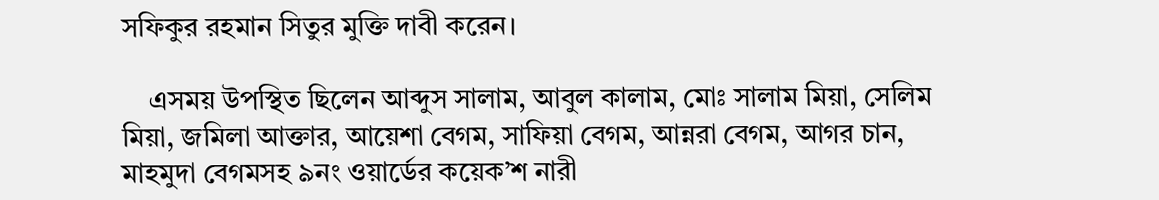সফিকুর রহমান সিতুর মুক্তি দাবী করেন।

    এসময় উপস্থিত ছিলেন আব্দুস সালাম, আবুল কালাম, মোঃ সালাম মিয়া, সেলিম মিয়া, জমিলা আক্তার, আয়েশা বেগম, সাফিয়া বেগম, আন্নরা বেগম, আগর চান, মাহমুদা বেগমসহ ৯নং ওয়ার্ডের কয়েক’শ নারী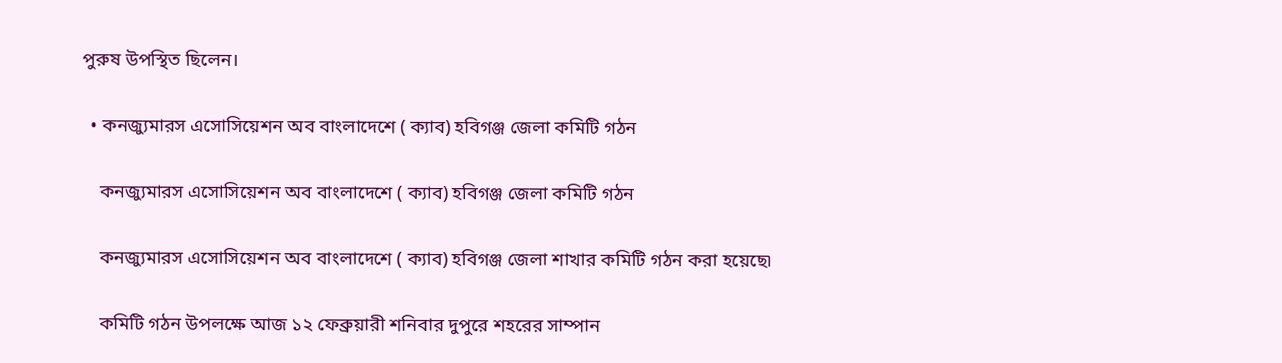পুরুষ উপস্থিত ছিলেন।

  • কনজ্যুমারস এসোসিয়েশন অব বাংলাদেশে ( ক্যাব) হবিগঞ্জ জেলা কমিটি গঠন

    কনজ্যুমারস এসোসিয়েশন অব বাংলাদেশে ( ক্যাব) হবিগঞ্জ জেলা কমিটি গঠন

    কনজ্যুমারস এসোসিয়েশন অব বাংলাদেশে ( ক্যাব) হবিগঞ্জ জেলা শাখার কমিটি গঠন করা হয়েছে৷

    কমিটি গঠন উপলক্ষে আজ ১২ ফেব্রুয়ারী শনিবার দুপুরে শহরের সাম্পান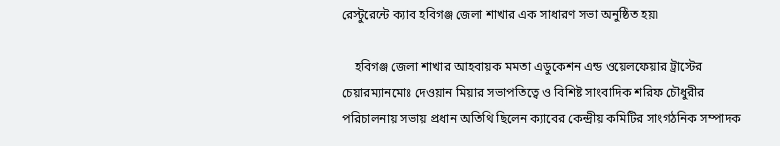রেস্টুরেন্টে ক্যাব হবিগঞ্জ জেলা শাখার এক সাধারণ সভা অনুষ্ঠিত হয়৷

    হবিগঞ্জ জেলা শাখার আহবায়ক মমতা এডুকেশন এন্ড ওয়েলফেয়ার ট্রাস্টের চেয়ারম্যানমোঃ দেওয়ান মিয়ার সভাপতিত্বে ও বিশিষ্ট সাংবাদিক শরিফ চৌধুরীর পরিচালনায় সভায় প্রধান অতিথি ছিলেন ক্যাবের কেন্দ্রীয় কমিটির সাংগঠনিক সম্পাদক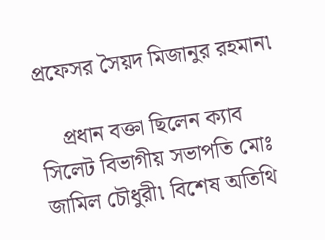প্রফেসর সৈয়দ মিজানুর রহমান৷

    প্রধান বক্তা ছিলেন ক্যাব সিলেট বিভাগীয় সভাপতি মোঃ জামিল চৌধুরী৷ বিশেষ অতিথি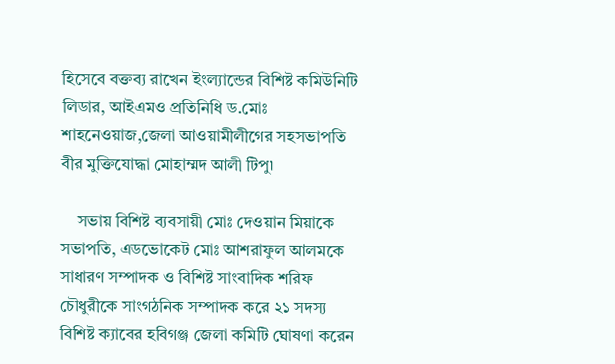হিসেবে বক্তব্য রাখেন ইংল্যান্ডের বিশিষ্ট কমিউনিটি লিডার, আইএমও প্রতিনিধি ড.মোঃ শাহনেওয়াজ,জেলা আওয়ামীলীগের সহসভাপতি বীর মুক্তিযোদ্ধা মোহাম্মদ আলী টিপু৷

    সভায় বিশিষ্ট ব্যবসায়ী মোঃ দেওয়ান মিয়াকে সভাপতি, এডভোকেট মোঃ আশরাফুল আলমকে সাধারণ সম্পাদক ও বিশিষ্ট সাংবাদিক শরিফ চৌধুরীকে সাংগঠনিক সম্পাদক করে ২১ সদস্য বিশিষ্ট ক্যাবের হবিগঞ্জ জেলা কমিটি ঘোষণা করেন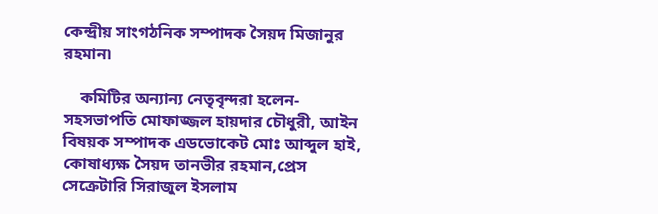কেন্দ্রীয় সাংগঠনিক সম্পাদক সৈয়দ মিজানুর রহমান৷

    কমিটির অন্যান্য নেতৃবৃন্দরা হলেন- সহসভাপতি মোফাজ্জল হায়দার চৌধুরী, আইন বিষয়ক সম্পাদক এডভোকেট মোঃ আব্দুল হাই, কোষাধ্যক্ষ সৈয়দ তানভীর রহমান,প্রেস সেক্রেটারি সিরাজুল ইসলাম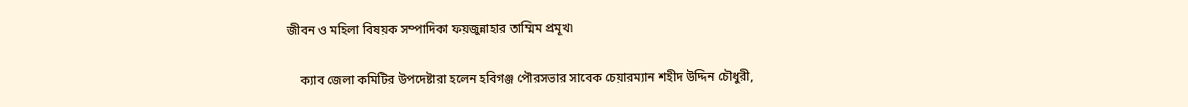জীবন ও মহিলা বিষয়ক সম্পাদিকা ফয়জুন্নাহার তাম্মিম প্রমূখ৷

    ক্যাব জেলা কমিটির উপদেষ্টারা হলেন হবিগঞ্জ পৌরসভার সাবেক চেয়ারম্যান শহীদ উদ্দিন চৌধুরী,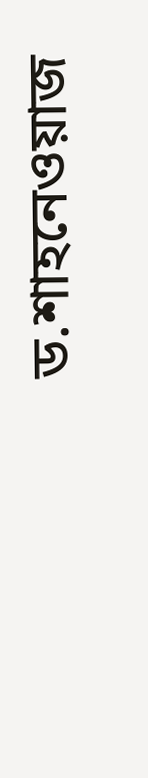ড.শাহনেওয়াজ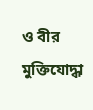ও বীর মুক্তিযোদ্ধা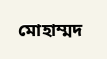মোহাম্মদ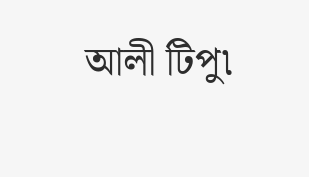আলী টিপু৷